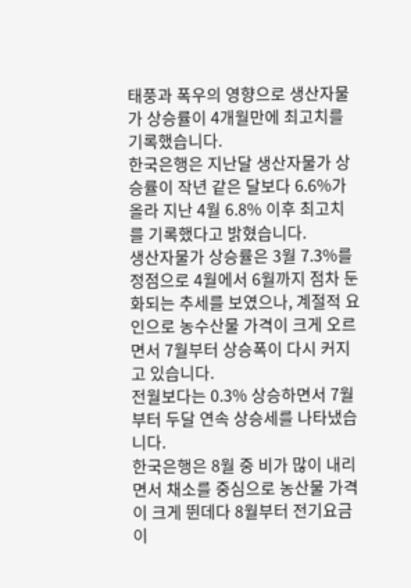태풍과 폭우의 영향으로 생산자물가 상승률이 4개월만에 최고치를 기록했습니다.
한국은행은 지난달 생산자물가 상승률이 작년 같은 달보다 6.6%가 올라 지난 4월 6.8% 이후 최고치를 기록했다고 밝혔습니다.
생산자물가 상승률은 3월 7.3%를 정점으로 4월에서 6월까지 점차 둔화되는 추세를 보였으나, 계절적 요인으로 농수산물 가격이 크게 오르면서 7월부터 상승폭이 다시 커지고 있습니다.
전월보다는 0.3% 상승하면서 7월부터 두달 연속 상승세를 나타냈습니다.
한국은행은 8월 중 비가 많이 내리면서 채소를 중심으로 농산물 가격이 크게 뛴데다 8월부터 전기요금이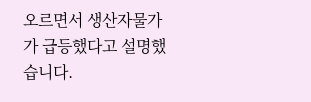오르면서 생산자물가가 급등했다고 설명했습니다.